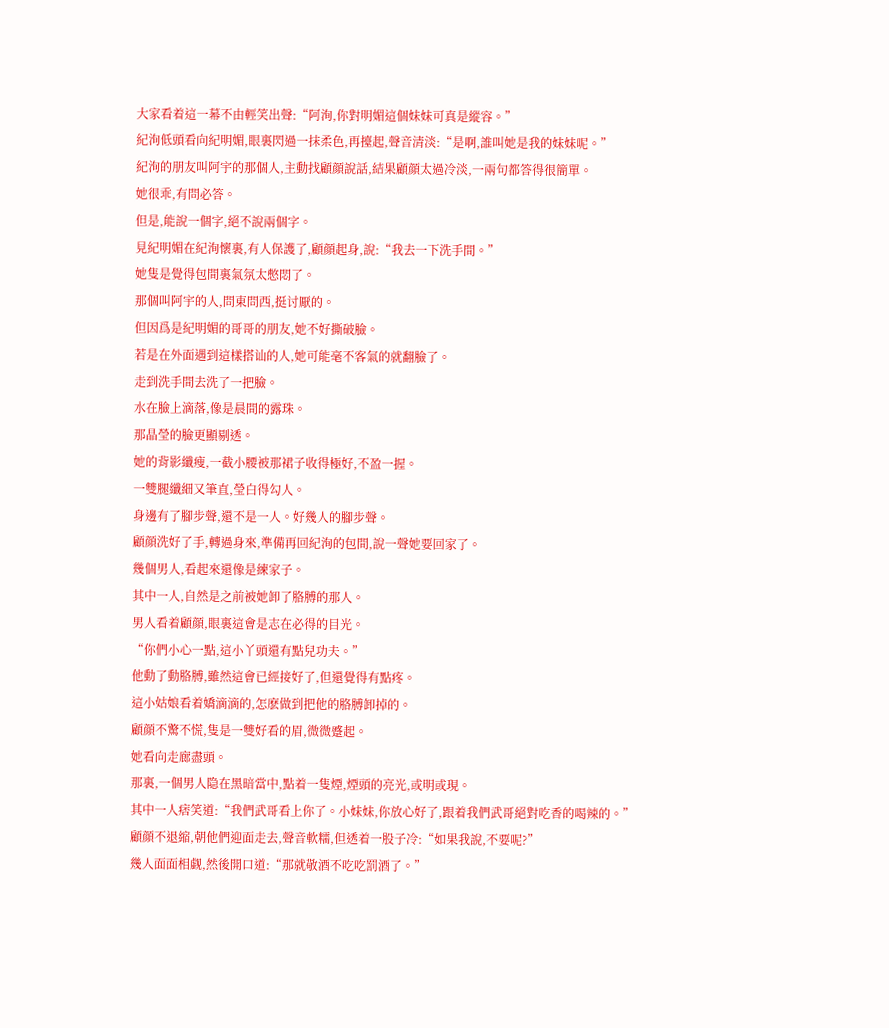大家看着這一幕不由輕笑出聲:“阿洵,你對明媚這個妹妹可真是縱容。”
紀洵低頭看向紀明媚,眼裏閃過一抹柔色,再擡起,聲音清淡:“是啊,誰叫她是我的妹妹呢。”
紀洵的朋友叫阿宇的那個人,主動找顧顔說話,結果顧顔太過冷淡,一兩句都答得很簡單。
她很乖,有問必答。
但是,能說一個字,絕不說兩個字。
見紀明媚在紀洵懷裏,有人保護了,顧顔起身,說:“我去一下洗手間。”
她隻是覺得包間裏氣氛太憋悶了。
那個叫阿宇的人,問東問西,挺讨厭的。
但因爲是紀明媚的哥哥的朋友,她不好撕破臉。
若是在外面遇到這樣搭讪的人,她可能毫不客氣的就翻臉了。
走到洗手間去洗了一把臉。
水在臉上滴落,像是晨間的露珠。
那晶瑩的臉更顯剔透。
她的背影纖瘦,一截小腰被那裙子收得極好,不盈一握。
一雙腿纖細又筆直,瑩白得勾人。
身邊有了腳步聲,還不是一人。好幾人的腳步聲。
顧顔洗好了手,轉過身來,準備再回紀洵的包間,說一聲她要回家了。
幾個男人,看起來還像是練家子。
其中一人,自然是之前被她卸了胳膊的那人。
男人看着顧顔,眼裏這會是志在必得的目光。
“你們小心一點,這小丫頭還有點兒功夫。”
他動了動胳膊,雖然這會已經接好了,但還覺得有點疼。
這小姑娘看着嬌滴滴的,怎麽做到把他的胳膊卸掉的。
顧顔不驚不慌,隻是一雙好看的眉,微微蹙起。
她看向走廊盡頭。
那裏,一個男人隐在黑暗當中,點着一隻煙,煙頭的亮光,或明或現。
其中一人痞笑道:“我們武哥看上你了。小妹妹,你放心好了,跟着我們武哥絕對吃香的喝辣的。”
顧顔不退縮,朝他們迎面走去,聲音軟糯,但透着一股子冷:“如果我說,不要呢?”
幾人面面相觑,然後開口道:“那就敬酒不吃吃罰酒了。”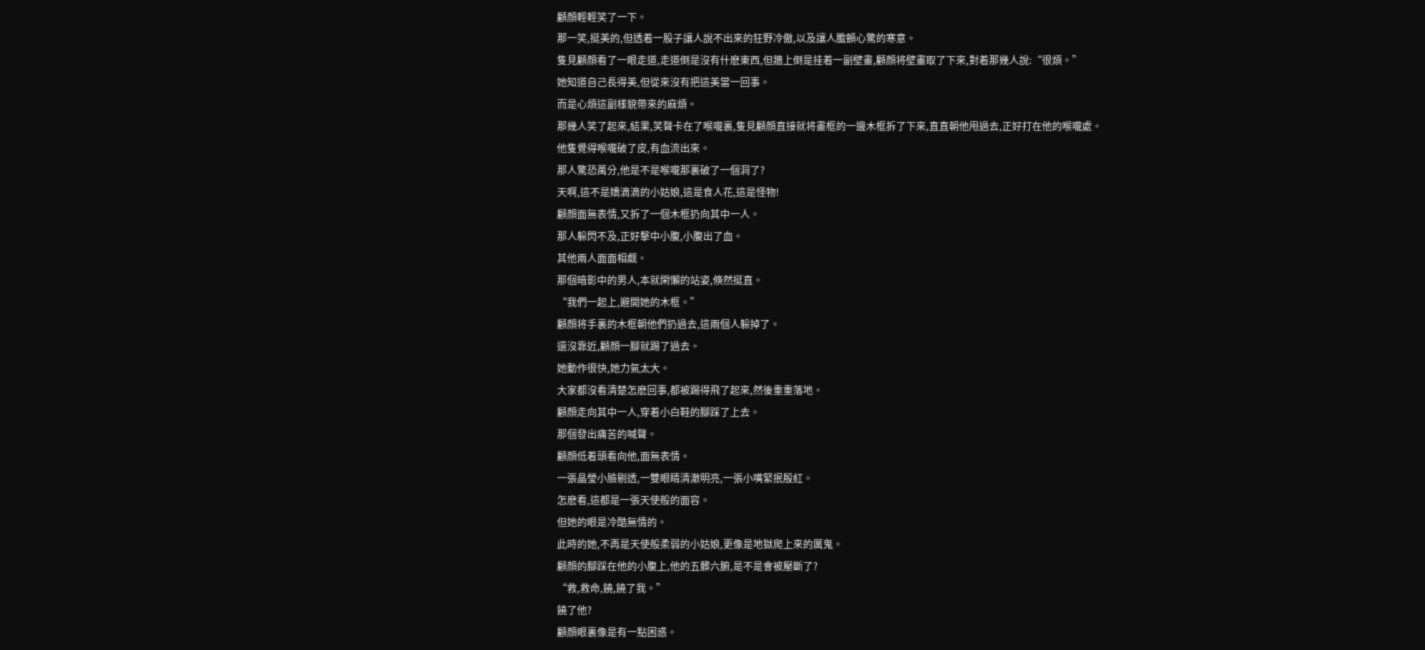顧顔輕輕笑了一下。
那一笑,挺美的,但透着一股子讓人說不出來的狂野冷傲,以及讓人膽顫心驚的寒意。
隻見顧顔看了一眼走道,走道倒是沒有什麽東西,但牆上倒是挂着一副壁畫,顧顔将壁畫取了下來,對着那幾人說:“很煩。”
她知道自己長得美,但從來沒有把這美當一回事。
而是心煩這副樣貌帶來的麻煩。
那幾人笑了起來,結果,笑聲卡在了喉嚨裏,隻見顧顔直接就将畫框的一邊木框拆了下來,直直朝他甩過去,正好打在他的喉嚨處。
他隻覺得喉嚨破了皮,有血流出來。
那人驚恐萬分,他是不是喉嚨那裏破了一個洞了?
天啊,這不是嬌滴滴的小姑娘,這是食人花,這是怪物!
顧顔面無表情,又拆了一個木框扔向其中一人。
那人躲閃不及,正好擊中小腹,小腹出了血。
其他兩人面面相觑。
那個暗影中的男人,本就閑懶的站姿,倏然挺直。
“我們一起上,避開她的木框。”
顧顔将手裏的木框朝他們扔過去,這兩個人躲掉了。
還沒靠近,顧顔一腳就踢了過去。
她動作很快,她力氣太大。
大家都沒看清楚怎麽回事,都被踢得飛了起來,然後重重落地。
顧顔走向其中一人,穿着小白鞋的腳踩了上去。
那個發出痛苦的喊聲。
顧顔低着頭看向他,面無表情。
一張晶瑩小臉剔透,一雙眼睛清澈明亮,一張小嘴緊抿殷紅。
怎麽看,這都是一張天使般的面容。
但她的眼是冷酷無情的。
此時的她,不再是天使般柔弱的小姑娘,更像是地獄爬上來的厲鬼。
顧顔的腳踩在他的小腹上,他的五髒六腑,是不是會被壓斷了?
“救,救命,饒,饒了我。”
饒了他?
顧顔眼裏像是有一點困惑。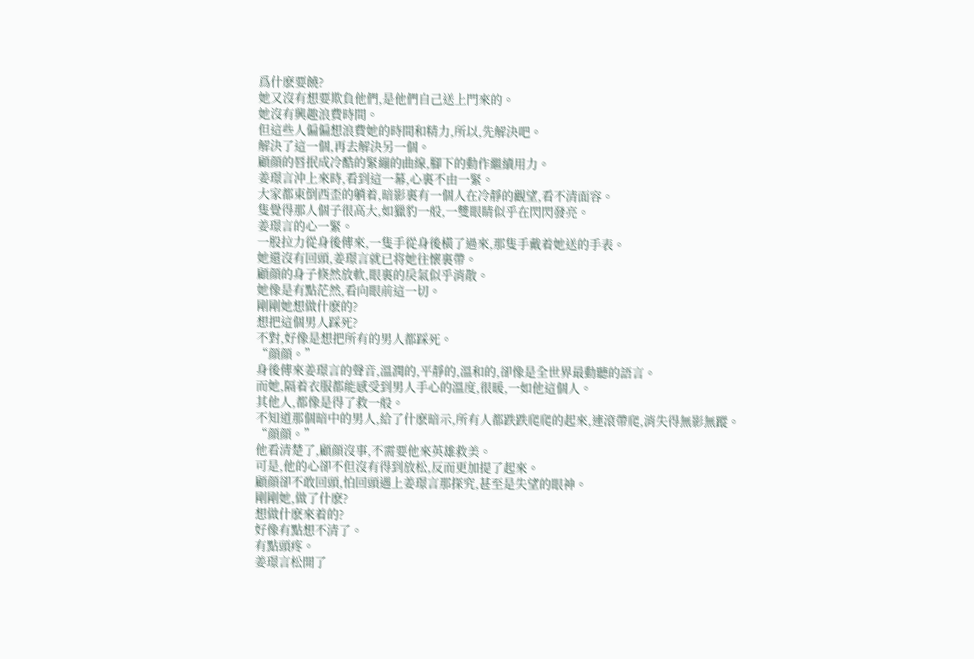爲什麽要饒?
她又沒有想要欺負他們,是他們自己送上門來的。
她沒有興趣浪費時間。
但這些人偏偏想浪費她的時間和精力,所以,先解決吧。
解決了這一個,再去解決另一個。
顧顔的唇抿成冷酷的緊繃的曲線,腳下的動作繼續用力。
姜璟言沖上來時,看到這一幕,心裏不由一緊。
大家都東倒西歪的躺着,暗影裏有一個人在冷靜的觀望,看不清面容。
隻覺得那人個子很高大,如獵豹一般,一雙眼睛似乎在閃閃發亮。
姜璟言的心一緊。
一股拉力從身後傳來,一隻手從身後橫了過來,那隻手戴着她送的手表。
她還沒有回頭,姜璟言就已将她往懷裏帶。
顧顔的身子倏然放軟,眼裏的戾氣似乎消散。
她像是有點茫然,看向眼前這一切。
剛剛她想做什麽的?
想把這個男人踩死?
不對,好像是想把所有的男人都踩死。
“顔顔。”
身後傳來姜璟言的聲音,溫潤的,平靜的,溫和的,卻像是全世界最動聽的語言。
而她,隔着衣服都能感受到男人手心的溫度,很暖,一如他這個人。
其他人,都像是得了救一般。
不知道那個暗中的男人,給了什麽暗示,所有人都跌跌爬爬的起來,連滾帶爬,消失得無影無蹤。
“顔顔。”
他看清楚了,顧顔沒事,不需要他來英雄救美。
可是,他的心卻不但沒有得到放松,反而更加提了起來。
顧顔卻不敢回頭,怕回頭遇上姜璟言那探究,甚至是失望的眼神。
剛剛她,做了什麽?
想做什麽來着的?
好像有點想不清了。
有點頭疼。
姜璟言松開了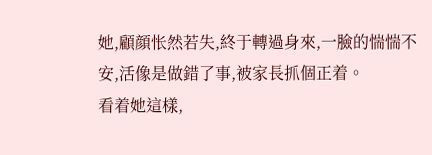她,顧顔怅然若失,終于轉過身來,一臉的惴惴不安,活像是做錯了事,被家長抓個正着。
看着她這樣,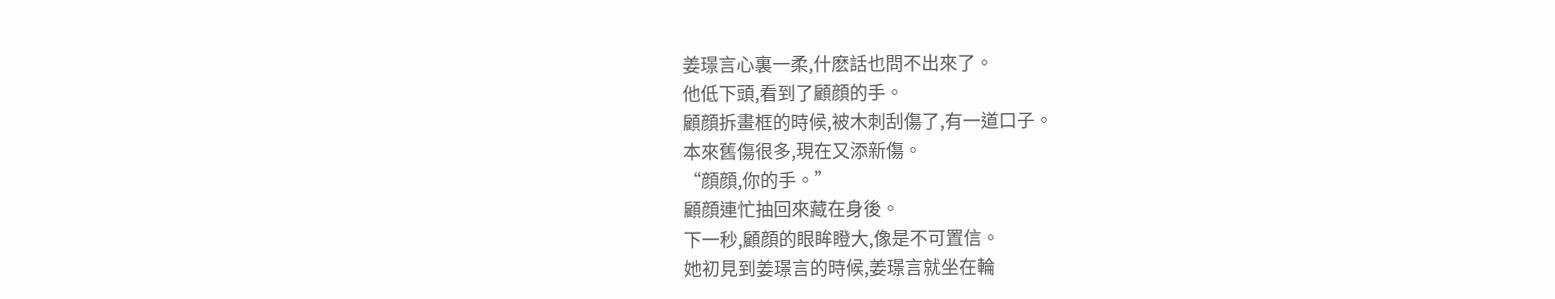姜璟言心裏一柔,什麽話也問不出來了。
他低下頭,看到了顧顔的手。
顧顔拆畫框的時候,被木刺刮傷了,有一道口子。
本來舊傷很多,現在又添新傷。
“顔顔,你的手。”
顧顔連忙抽回來藏在身後。
下一秒,顧顔的眼眸瞪大,像是不可置信。
她初見到姜璟言的時候,姜璟言就坐在輪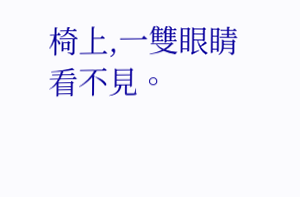椅上,一雙眼睛看不見。